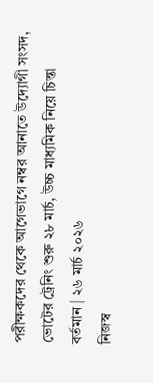পরীক্ষকদের থেকে আগেভাগে নম্বর আনাতে উদ্যোগী সংসদ, ভোটের ট্রেনিং শুরু ২৮ মার্চ, উচ্চ মাধ্যমিক নিয়ে চিন্তা
বর্তমান | ২৬ মার্চ ২০২৬
নিজস্ব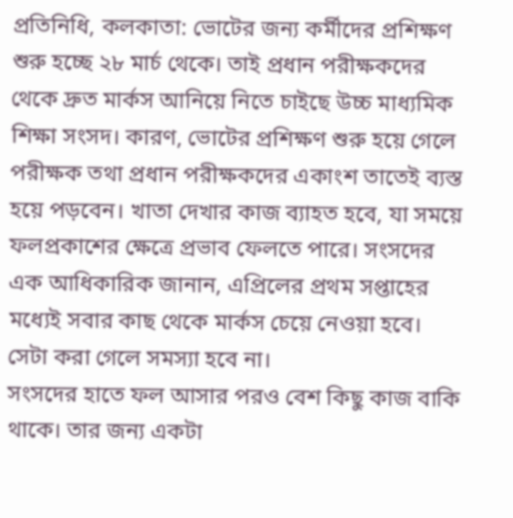প্রতিনিধি, কলকাতা: ভোটের জন্য কর্মীদের প্রশিক্ষণ শুরু হচ্ছে ২৮ মার্চ থেকে। তাই প্রধান পরীক্ষকদের থেকে দ্রুত মার্কস আনিয়ে নিতে চাইছে উচ্চ মাধ্যমিক শিক্ষা সংসদ। কারণ, ভোটের প্রশিক্ষণ শুরু হয়ে গেলে পরীক্ষক তথা প্রধান পরীক্ষকদের একাংশ তাতেই ব্যস্ত হয়ে পড়বেন। খাতা দেখার কাজ ব্যাহত হবে, যা সময়ে ফলপ্রকাশের ক্ষেত্রে প্রভাব ফেলতে পারে। সংসদের এক আধিকারিক জানান, এপ্রিলের প্রথম সপ্তাহের মধ্যেই সবার কাছ থেকে মার্কস চেয়ে নেওয়া হবে। সেটা করা গেলে সমস্যা হবে না।
সংসদের হাতে ফল আসার পরও বেশ কিছু কাজ বাকি থাকে। তার জন্য একটা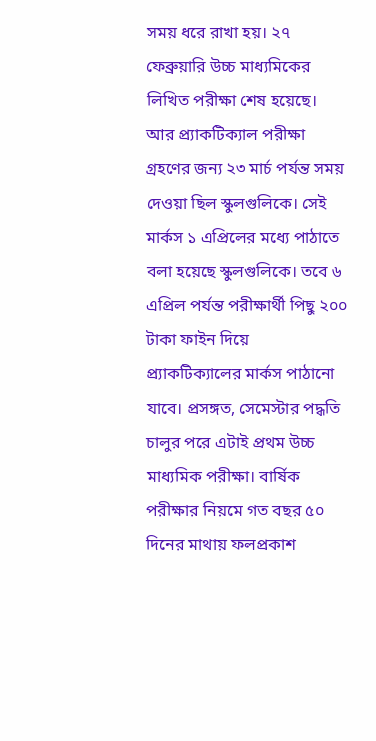সময় ধরে রাখা হয়। ২৭ ফেব্রুয়ারি উচ্চ মাধ্যমিকের লিখিত পরীক্ষা শেষ হয়েছে। আর প্র্যাকটিক্যাল পরীক্ষা গ্রহণের জন্য ২৩ মার্চ পর্যন্ত সময় দেওয়া ছিল স্কুলগুলিকে। সেই মার্কস ১ এপ্রিলের মধ্যে পাঠাতে বলা হয়েছে স্কুলগুলিকে। তবে ৬ এপ্রিল পর্যন্ত পরীক্ষার্থী পিছু ২০০ টাকা ফাইন দিয়ে প্র্যাকটিক্যালের মার্কস পাঠানো যাবে। প্রসঙ্গত, সেমেস্টার পদ্ধতি চালুর পরে এটাই প্রথম উচ্চ মাধ্যমিক পরীক্ষা। বার্ষিক পরীক্ষার নিয়মে গত বছর ৫০ দিনের মাথায় ফলপ্রকাশ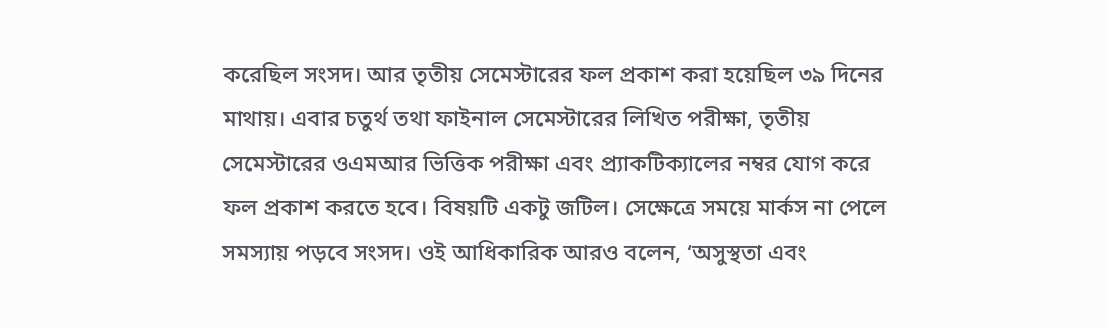করেছিল সংসদ। আর তৃতীয় সেমেস্টারের ফল প্রকাশ করা হয়েছিল ৩৯ দিনের মাথায়। এবার চতুর্থ তথা ফাইনাল সেমেস্টারের লিখিত পরীক্ষা, তৃতীয় সেমেস্টারের ওএমআর ভিত্তিক পরীক্ষা এবং প্র্যাকটিক্যালের নম্বর যোগ করে ফল প্রকাশ করতে হবে। বিষয়টি একটু জটিল। সেক্ষেত্রে সময়ে মার্কস না পেলে সমস্যায় পড়বে সংসদ। ওই আধিকারিক আরও বলেন, ‘অসুস্থতা এবং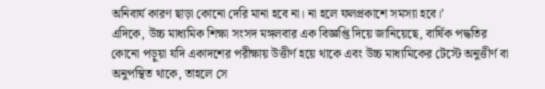অনিবার্য কারণ ছাড়া কোনো দেরি মানা হবে না। না হলে ফলপ্রকাশে সমস্যা হবে।’
এদিকে, উচ্চ মাধ্যমিক শিক্ষা সংসদ মঙ্গলবার এক বিজ্ঞপ্তি দিয়ে জানিয়েছে, বার্ষিক পদ্ধতির কোনো পড়ুয়া যদি একাদশের পরীক্ষায় উত্তীর্ণ হয়ে থাকে এবং উচ্চ মাধ্যমিকের টেস্টে অনুত্তীর্ণ বা অনুপস্থিত থাকে, তাহলে সে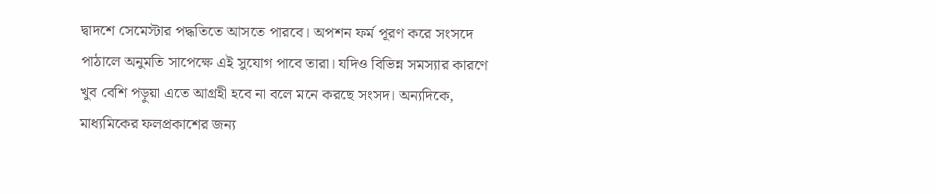দ্বাদশে সেমেস্টার পদ্ধতিতে আসতে পারবে। অপশন ফর্ম পূরণ করে সংসদে পাঠালে অনুমতি সাপেক্ষে এই সুযোগ পাবে তারা। যদিও বিভিন্ন সমস্যার কারণে খুব বেশি পড়ুয়া এতে আগ্রহী হবে না বলে মনে করছে সংসদ। অন্যদিকে, মাধ্যমিকের ফলপ্রকাশের জন্য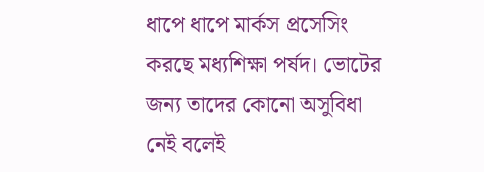ধাপে ধাপে মার্কস প্রসেসিং করছে মধ্যশিক্ষা পর্ষদ। ভোটের জন্য তাদের কোনো অসুবিধা নেই বলেই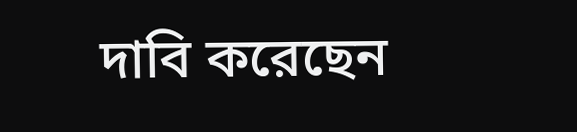দাবি করেছেন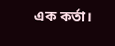এক কর্তা।